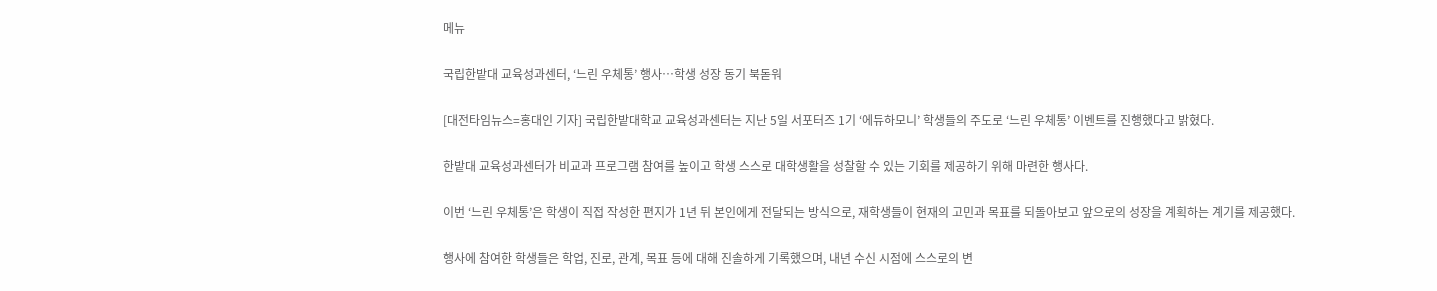메뉴

국립한밭대 교육성과센터, ‘느린 우체통’ 행사…학생 성장 동기 북돋워

[대전타임뉴스=홍대인 기자] 국립한밭대학교 교육성과센터는 지난 5일 서포터즈 1기 ‘에듀하모니’ 학생들의 주도로 ‘느린 우체통’ 이벤트를 진행했다고 밝혔다.

한밭대 교육성과센터가 비교과 프로그램 참여를 높이고 학생 스스로 대학생활을 성찰할 수 있는 기회를 제공하기 위해 마련한 행사다.

이번 ‘느린 우체통’은 학생이 직접 작성한 편지가 1년 뒤 본인에게 전달되는 방식으로, 재학생들이 현재의 고민과 목표를 되돌아보고 앞으로의 성장을 계획하는 계기를 제공했다.

행사에 참여한 학생들은 학업, 진로, 관계, 목표 등에 대해 진솔하게 기록했으며, 내년 수신 시점에 스스로의 변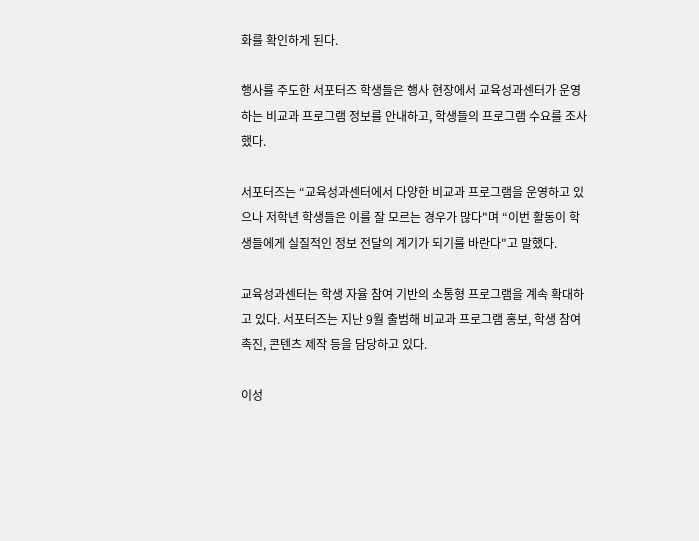화를 확인하게 된다.

행사를 주도한 서포터즈 학생들은 행사 현장에서 교육성과센터가 운영하는 비교과 프로그램 정보를 안내하고, 학생들의 프로그램 수요를 조사했다.

서포터즈는 “교육성과센터에서 다양한 비교과 프로그램을 운영하고 있으나 저학년 학생들은 이를 잘 모르는 경우가 많다"며 “이번 활동이 학생들에게 실질적인 정보 전달의 계기가 되기를 바란다"고 말했다.

교육성과센터는 학생 자율 참여 기반의 소통형 프로그램을 계속 확대하고 있다. 서포터즈는 지난 9월 출범해 비교과 프로그램 홍보, 학생 참여 촉진, 콘텐츠 제작 등을 담당하고 있다.

이성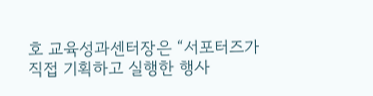호 교육성과센터장은 “서포터즈가 직접 기획하고 실행한 행사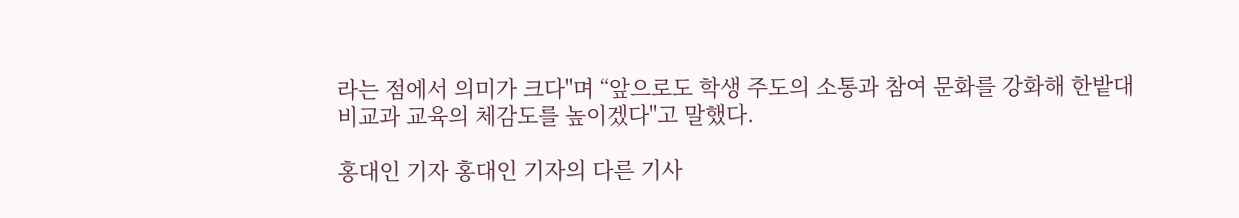라는 점에서 의미가 크다"며 “앞으로도 학생 주도의 소통과 참여 문화를 강화해 한밭대 비교과 교육의 체감도를 높이겠다"고 말했다.

홍대인 기자 홍대인 기자의 다른 기사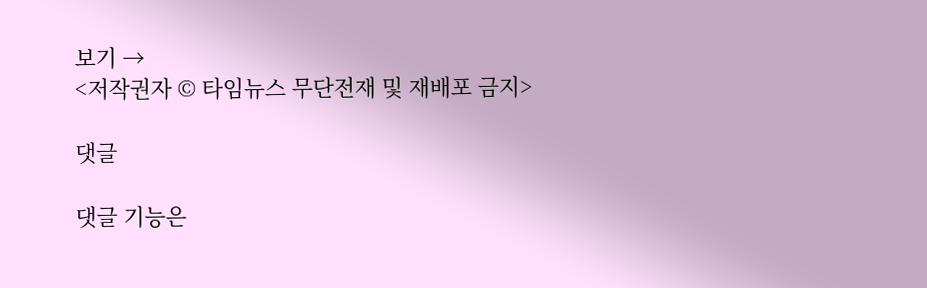보기 →
<저작권자 © 타임뉴스 무단전재 및 재배포 금지>

댓글

댓글 기능은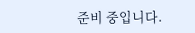준비 중입니다.